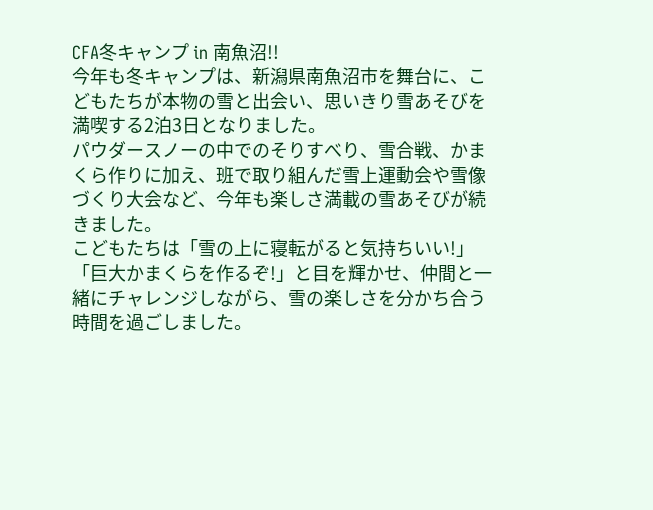CFA冬キャンプ in 南魚沼!!
今年も冬キャンプは、新潟県南魚沼市を舞台に、こどもたちが本物の雪と出会い、思いきり雪あそびを満喫する2泊3日となりました。
パウダースノーの中でのそりすべり、雪合戦、かまくら作りに加え、班で取り組んだ雪上運動会や雪像づくり大会など、今年も楽しさ満載の雪あそびが続きました。
こどもたちは「雪の上に寝転がると気持ちいい!」「巨大かまくらを作るぞ!」と目を輝かせ、仲間と一緒にチャレンジしながら、雪の楽しさを分かち合う時間を過ごしました。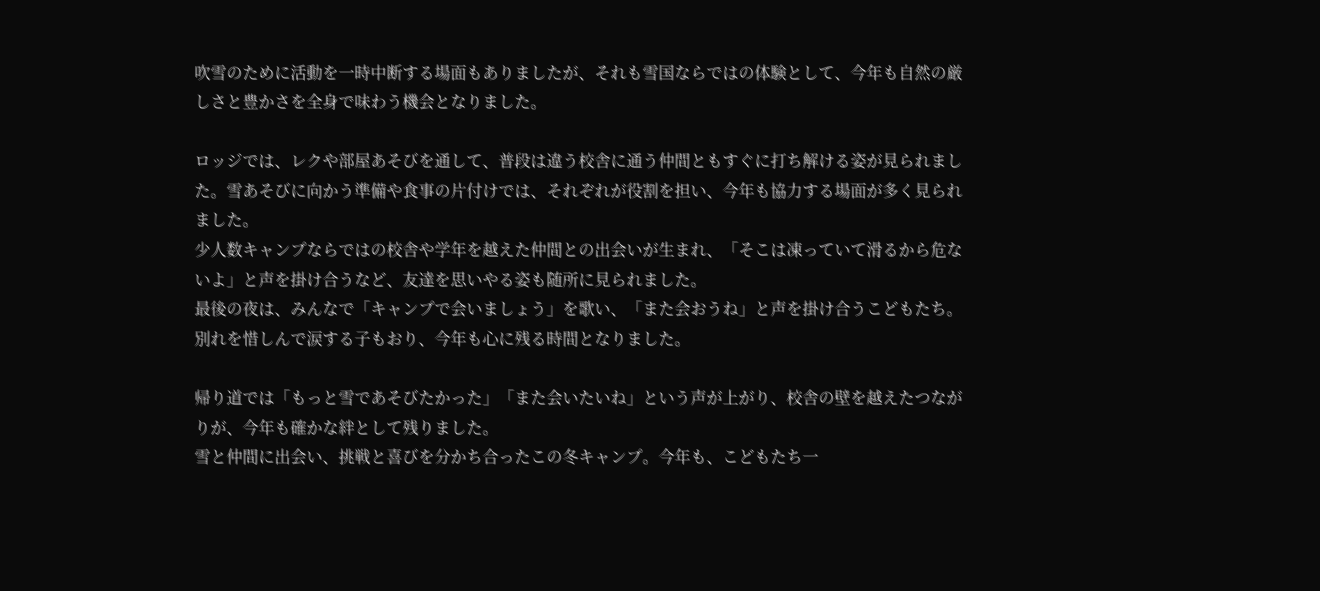吹雪のために活動を一時中断する場面もありましたが、それも雪国ならではの体験として、今年も自然の厳しさと豊かさを全身で味わう機会となりました。

ロッジでは、レクや部屋あそびを通して、普段は違う校舎に通う仲間ともすぐに打ち解ける姿が見られました。雪あそびに向かう準備や食事の片付けでは、それぞれが役割を担い、今年も協力する場面が多く見られました。
少人数キャンプならではの校舎や学年を越えた仲間との出会いが生まれ、「そこは凍っていて滑るから危ないよ」と声を掛け合うなど、友達を思いやる姿も随所に見られました。
最後の夜は、みんなで「キャンプで会いましょう」を歌い、「また会おうね」と声を掛け合うこどもたち。別れを惜しんで涙する子もおり、今年も心に残る時間となりました。

帰り道では「もっと雪であそびたかった」「また会いたいね」という声が上がり、校舎の壁を越えたつながりが、今年も確かな絆として残りました。
雪と仲間に出会い、挑戦と喜びを分かち合ったこの冬キャンプ。今年も、こどもたち一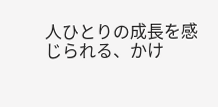人ひとりの成長を感じられる、かけ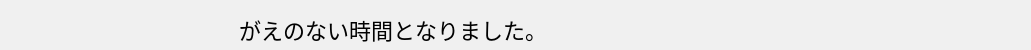がえのない時間となりました。